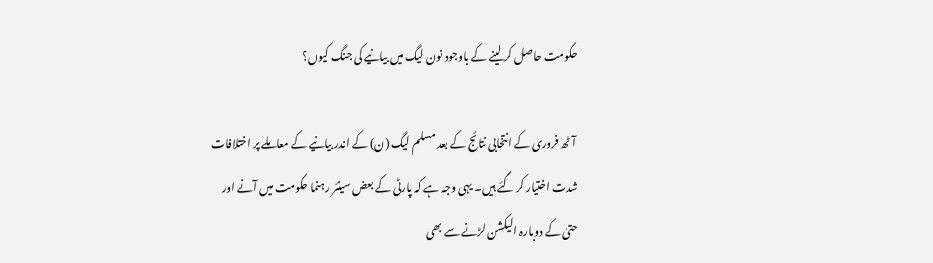حکومت حاصل کر لینے کے باوجود نون لیگ میں بیانیے کی جنگ کیوں؟

 آٹھ فروری کے انتخابی نتائج کے بعد مسلم لیگ (ن) کے اندر بیانیے کے معاملے پر اختلافات شدت اختیار کر گئے ہیں۔ یہی وجہ ہے کہ پارٹی کے بعض سینئر رہنما حکومت میں آنے اور حتیٰ کے دوبارہ الیکشن لڑنے سے بھی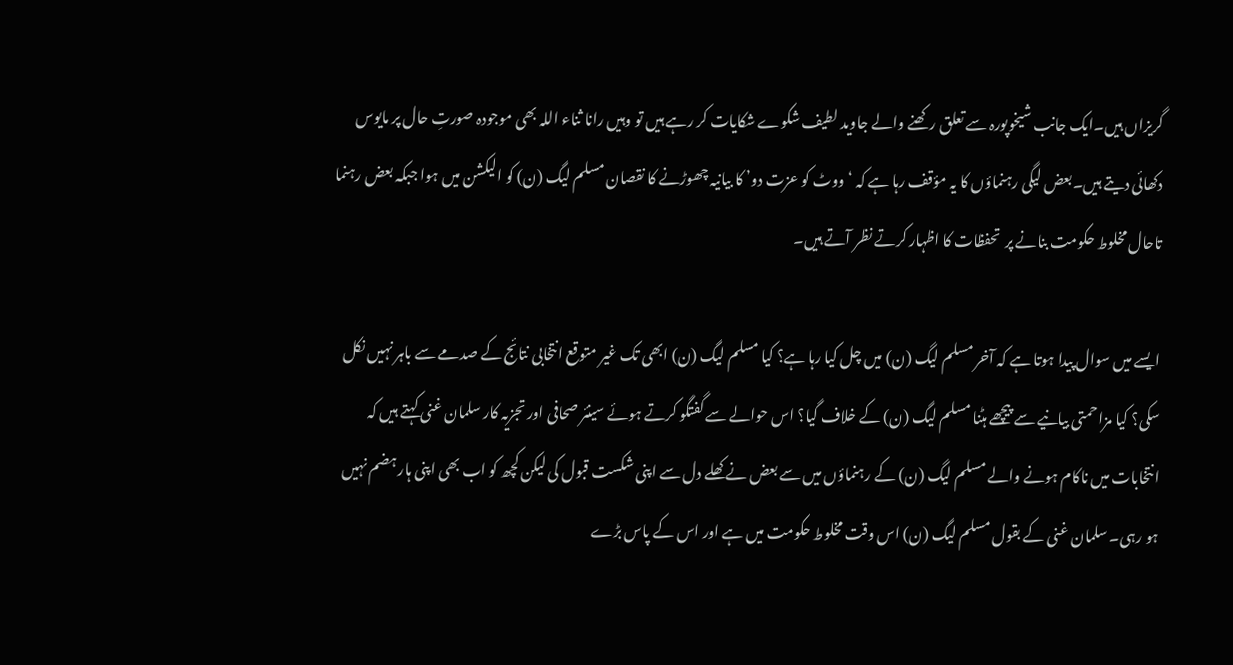گریزاں ہیں۔ایک جانب شیخوپورہ سے تعلق رکھنے والے جاوید لطیف شکوے شکایات کر رہے ہیں تو وہیں رانا ثناء اللہ بھی موجودہ صورتِ حال پر مایوس دکھائی دیتے ہیں۔بعض لیگی رہنماؤں کا یہ مؤقف رہا ہے کہ ‘ووٹ کو عزت دو’ کا بیانیہ چھوڑنے کا نقصان مسلم لیگ (ن) کو الیکشن میں ہوا جبکہ بعض رہنما تاحال مخلوط حکومت بنانے پر  تحفظات کا اظہار کرتے نظر آتے ہیں۔

ایسے میں سوال پیدا ہوتا ہے کہ آخر مسلم لیگ (ن) میں چل کیا رہا ہے؟ کیا مسلم لیگ (ن) ابھی تک غیر متوقع انتخابی نتائج کے صدمے سے باہر نہیں نکل سکی؟ کیا مزاحمتی بیانیے سے پیچھے ہٹنا مسلم لیگ (ن) کے خلاف گیا؟ اس حوالے سے گفتگو کرتے ہوئے سینئر صحافی اور تجزیہ کار سلمان غنی کہتے ہیں کہ انتخابات میں ناکام ہونے والے مسلم لیگ (ن) کے رہنماؤں میں سے بعض نے کھلے دل سے اپنی شکست قبول کی لیکن کچھ کو اب بھی اپنی ہار ہضم نہیں ہو رہی۔ سلمان غنی کے بقول مسلم لیگ (ن) اس وقت مخلوط حکومت میں ہے اور اس کے پاس بڑے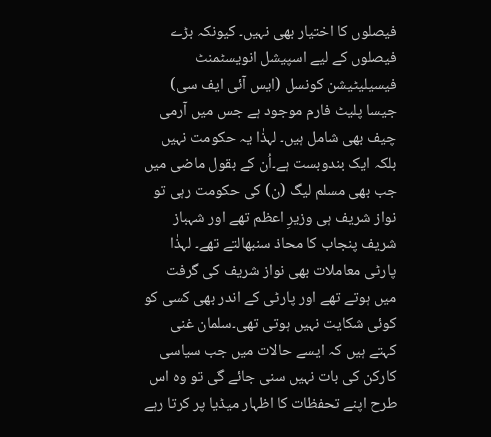فیصلوں کا اختیار بھی نہیں۔ کیونکہ بڑے فیصلوں کے لیے اسپیشل انویسٹمنٹ فیسیلیٹیشن کونسل (ایس آئی ایف سی) جیسا پلیٹ فارم موجود ہے جس میں آرمی چیف بھی شامل ہیں۔ لہذٰا یہ حکومت نہیں بلکہ ایک بندوبست ہے۔اُن کے بقول ماضی میں جب بھی مسلم لیگ (ن) کی حکومت رہی تو نواز شریف ہی وزیرِ اعظم تھے اور شہباز شریف پنجاب کا محاذ سنبھالتے تھے۔ لہذٰا پارٹی معاملات بھی نواز شریف کی گرفت میں ہوتے تھے اور پارٹی کے اندر بھی کسی کو کوئی شکایت نہیں ہوتی تھی۔سلمان غنی کہتے ہیں کہ ایسے حالات میں جب سیاسی کارکن کی بات نہیں سنی جائے گی تو وہ اس طرح اپنے تحفظات کا اظہار میڈیا پر کرتا رہے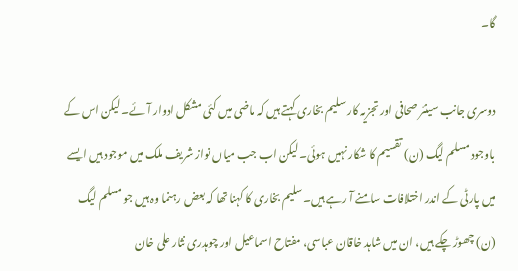گا۔

دوسری جانب سینئر صحافی اور تجزیہ کار سلیم بخاری کہتے ہیں کہ ماضی میں کئی مشکل ادوار آئے۔ لیکن اس کے باوجود مسلم لیگ (ن) تقسیم کا شکار نہیں ہوئی۔ لیکن اب جب میاں نواز شریف ملک میں موجود ہیں ایسے میں پارٹی کے اندر اختلافات سامنے آ رہے ہیں۔سلیم بخاری کا کہنا تھا کہ بعض رہنما وہ ہیں جو مسلم لیگ (ن) چھوڑ چکے ہیں، ان میں شاہد خاقان عباسی، مفتاح اسماعیل اور چوہدری نثار علی خان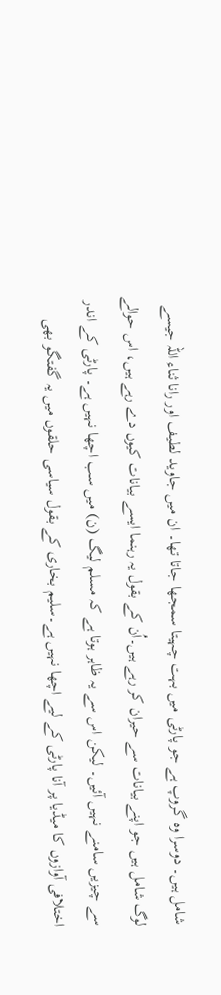شامل ہیں۔ دوسرا وہ گروپ ہے جو پارٹی میں بہت چہیتا سمجھا جاتا تھا۔ ان میں جاوید لطیف اور رانا ثناء اللہ جیسے لوگ شامل ہیں جو اپنے بیانات سے حیران کر رہے ہیں۔اُن کے بقول یہ رہنما ایسے بیانات کیوں دے رہے ہیں، اس حوالے سے چیزیں سامنے نہیں آئیں۔ لیکن اس سے یہ ظاہر ہوتا ہے کہ مسلم لیگ (ن) میں سب اچھا نہیں ہے۔ پارٹی کے اندر اختلافی آوازوں کا میڈیا پر آنا پارٹی کے لیے اچھا نہیں ہے۔سلیم بخاری کے بقول سیاسی حلقوں میں یہ گفتگو بھی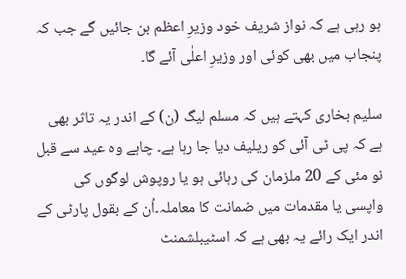ہو رہی ہے کہ نواز شریف خود وزیرِ اعظم بن جائیں گے جب کہ پنجاب میں بھی کوئی اور وزیرِ اعلٰی آئے گا۔

سلیم بخاری کہتے ہیں کہ مسلم لیگ (ن) کے اندر یہ تاثر بھی ہے کہ پی ٹی آئی کو ریلیف دیا جا رہا ہے۔ چاہے وہ عید سے قبل نو مئی کے 20 ملزمان کی رہائی ہو یا روپوش لوگوں کی واپسی یا مقدمات میں ضمانت کا معاملہ۔اُن کے بقول پارٹی کے اندر ایک رائے یہ بھی ہے کہ اسٹیبلشمنٹ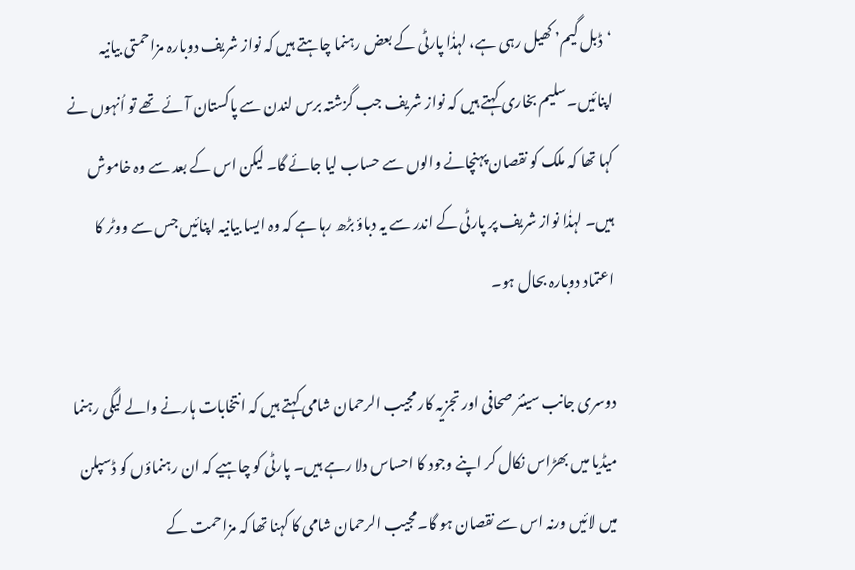‘ڈبل گیم’ کھیل رہی ہے، لہذٰا پارٹی کے بعض رہنما چاہتے ہیں کہ نواز شریف دوبارہ مزاحمتی بیانیہ اپنائیں۔سلیم بخاری کہتے ہیں کہ نواز شریف جب گزشتہ برس لندن سے پاکستان آئے تھے تو اُنہوں نے کہا تھا کہ ملک کو نقصان پہنچانے والوں سے حساب لیا جائے گا۔ لیکن اس کے بعد سے وہ خاموش ہیں۔ لہذٰا نواز شریف پر پارٹی کے اندر سے یہ دباؤ بڑھ رہا ہے کہ وہ ایسا بیانیہ اپنائیں جس سے ووٹر کا اعتماد دوبارہ بحال ہو۔

دوسری جانب سینئر صحافی اور تجزیہ کار مجیب الرحمان شامی کہتے ہیں کہ انتخابات ہارنے والے لیگی رہنما میڈیا میں بھڑاس نکال کر اپنے وجود کا احساس دلا رہے ہیں۔ پارٹی کو چاہیے کہ ان رہنماؤں کو ڈسپلن میں لائیں ورنہ اس سے نقصان ہو گا۔مجیب الرحمان شامی کا کہنا تھا کہ مزاحمت کے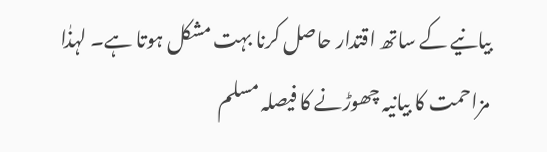بیانیے کے ساتھ اقتدار حاصل کرنا بہت مشکل ہوتا ہے۔ لہذٰا مزاحمت کا بیانیہ چھوڑنے کا فیصلہ مسلم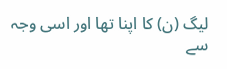لیگ (ن) کا اپنا تھا اور اسی وجہ سے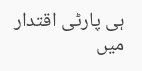ہی پارٹی اقتدار میں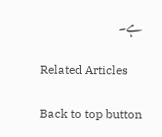ہے۔

Related Articles

Back to top button